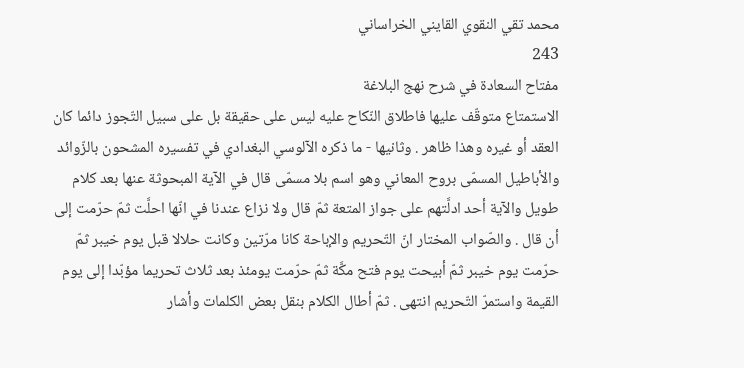محمد تقي النقوي القايني الخراساني
243
مفتاح السعادة في شرح نهج البلاغة
الاستمتاع متوقّف عليها فاطلاق النّكاح عليه ليس على حقيقة بل على سبيل التّجوز دائما كان العقد أو غيره وهذا ظاهر . وثانيها - ما ذكره الآلوسي البغدادي في تفسيره المشحون بالزّوائد والأباطيل المسمّى بروح المعاني وهو اسم بلا مسمّى قال في الآية المبحوثة عنها بعد كلام طويل والآية أحد ادلَّتهم على جواز المتعة ثمّ قال ولا نزاع عندنا في انّها احلَّت ثمّ حرّمت إلى أن قال . والصّواب المختار انّ التّحريم والإباحة كانا مرّتين وكانت حلالا قبل يوم خيبر ثمّ حرّمت يوم خيبر ثمّ أبيحت يوم فتح مكَّة ثمّ حرّمت يومئذ بعد ثلاث تحريما مؤبّدا إلى يوم القيمة واستمرّ التّحريم انتهى . ثمّ أطال الكلام بنقل بعض الكلمات وأشار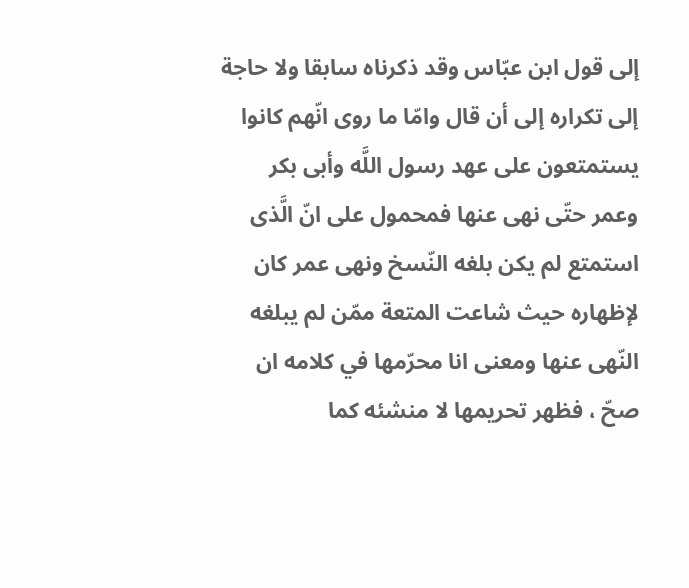إلى قول ابن عبّاس وقد ذكرناه سابقا ولا حاجة إلى تكراره إلى أن قال وامّا ما روى انّهم كانوا يستمتعون على عهد رسول اللَّه وأبى بكر وعمر حتّى نهى عنها فمحمول على انّ الَّذى استمتع لم يكن بلغه النّسخ ونهى عمر كان لإظهاره حيث شاعت المتعة ممّن لم يبلغه النّهى عنها ومعنى انا محرّمها في كلامه ان صحّ ، فظهر تحريمها لا منشئه كما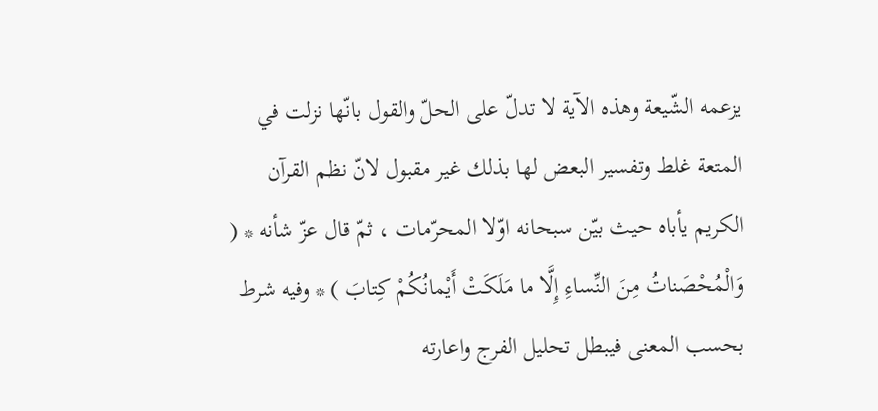يزعمه الشّيعة وهذه الآية لا تدلّ على الحلّ والقول بانّها نزلت في المتعة غلط وتفسير البعض لها بذلك غير مقبول لانّ نظم القرآن الكريم يأباه حيث بيّن سبحانه اوّلا المحرّمات ، ثمّ قال عزّ شأنه * ( وَالْمُحْصَناتُ مِنَ النِّساءِ إِلَّا ما مَلَكَتْ أَيْمانُكُمْ كِتابَ ) * وفيه شرط بحسب المعنى فيبطل تحليل الفرج واعارته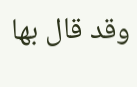وقد قال بها